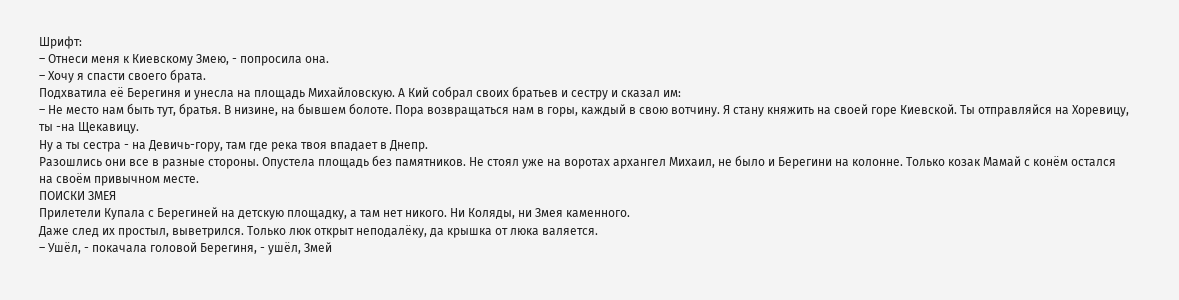Шрифт:
– Отнеси меня к Киевскому Змею, - попросила она.
– Хочу я спасти своего брата.
Подхватила её Берегиня и унесла на площадь Михайловскую. А Кий собрал своих братьев и сестру и сказал им:
– Не место нам быть тут, братья. В низине, на бывшем болоте. Пора возвращаться нам в горы, каждый в свою вотчину. Я стану княжить на своей горе Киевской. Ты отправляйся на Хоревицу, ты -на Щекавицу.
Ну а ты сестра - на Девичь-гору, там где река твоя впадает в Днепр.
Разошлись они все в разные стороны. Опустела площадь без памятников. Не стоял уже на воротах архангел Михаил, не было и Берегини на колонне. Только козак Мамай с конём остался на своём привычном месте.
ПОИСКИ ЗМЕЯ
Прилетели Купала с Берегиней на детскую площадку, а там нет никого. Ни Коляды, ни Змея каменного.
Даже след их простыл, выветрился. Только люк открыт неподалёку, да крышка от люка валяется.
– Ушёл, - покачала головой Берегиня, - ушёл, Змей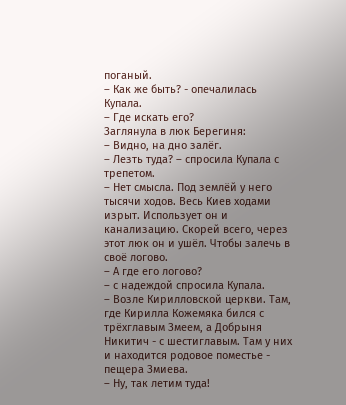поганый.
– Как же быть? - опечалилась Купала.
– Где искать его?
Заглянула в люк Берегиня:
– Видно, на дно залёг.
– Лезть туда? – спросила Купала с трепетом.
– Нет смысла. Под землёй у него тысячи ходов. Весь Киев ходами изрыт. Использует он и канализацию. Скорей всего, через этот люк он и ушёл. Чтобы залечь в своё логово.
– А где его логово?
– с надеждой спросила Купала.
– Возле Кирилловской церкви. Там, где Кирилла Кожемяка бился с трёхглавым Змеем, а Добрыня Никитич - с шестиглавым. Там у них и находится родовое поместье - пещера Змиева.
– Ну, так летим туда!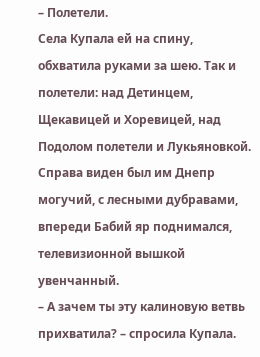– Полетели.
Села Купала ей на спину, обхватила руками за шею. Так и полетели: над Детинцем, Щекавицей и Хоревицей, над Подолом полетели и Лукьяновкой.
Справа виден был им Днепр могучий, с лесными дубравами, впереди Бабий яр поднимался, телевизионной вышкой увенчанный.
– А зачем ты эту калиновую ветвь прихватила? – спросила Купала.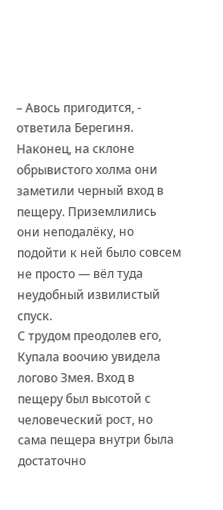– Авось пригодится, - ответила Берегиня.
Наконец, на склоне обрывистого холма они заметили черный вход в пещеру. Приземлились они неподалёку, но подойти к ней было совсем не просто — вёл туда неудобный извилистый спуск.
С трудом преодолев его, Купала воочию увидела логово Змея. Вход в пещеру был высотой с человеческий рост, но сама пещера внутри была достаточно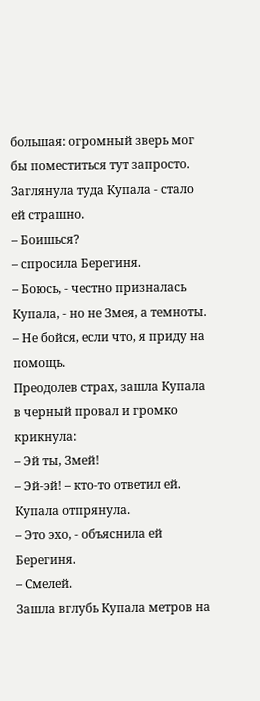большая: огромный зверь мог бы поместиться тут запросто.
Заглянула туда Купала - стало ей страшно.
– Боишься?
– спросила Берегиня.
– Боюсь, - честно призналась Купала, - но не Змея, а темноты.
– Не бойся, если что, я приду на помощь.
Преодолев страх, зашла Купала в черный провал и громко крикнула:
– Эй ты, Змей!
– Эй-эй! – кто-то ответил ей.
Купала отпрянула.
– Это эхо, - объяснила ей Берегиня.
– Смелей.
Зашла вглубь Купала метров на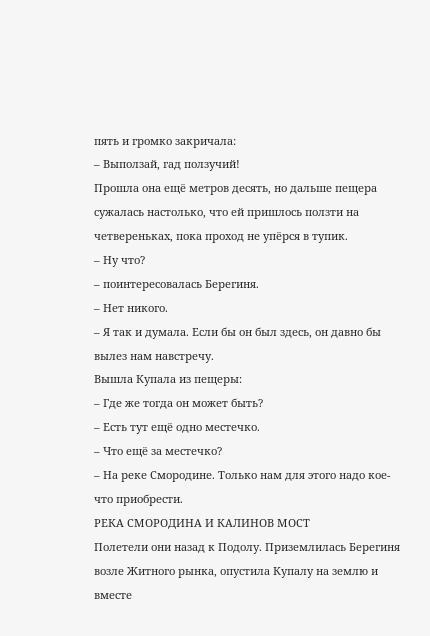пять и громко закричала:
– Выползай, гад ползучий!
Прошла она ещё метров десять, но дальше пещера сужалась настолько, что ей пришлось ползти на четвереньках, пока проход не упёрся в тупик.
– Ну что?
– поинтересовалась Берегиня.
– Нет никого.
– Я так и думала. Если бы он был здесь, он давно бы вылез нам навстречу.
Вышла Купала из пещеры:
– Где же тогда он может быть?
– Есть тут ещё одно местечко.
– Что ещё за местечко?
– На реке Смородине. Только нам для этого надо кое-что приобрести.
РЕКА СМОРОДИНА И КАЛИНОВ МОСТ
Полетели они назад к Подолу. Приземлилась Берегиня возле Житного рынка, опустила Купалу на землю и вместе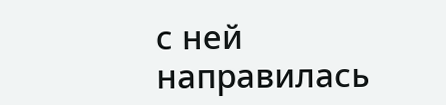с ней направилась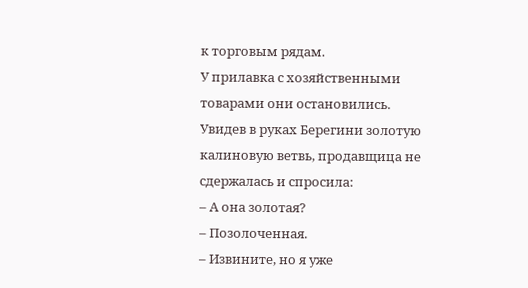к торговым рядам.
У прилавка с хозяйственными товарами они остановились.
Увидев в руках Берегини золотую калиновую ветвь, продавщица не сдержалась и спросила:
– А она золотая?
– Позолоченная.
– Извините, но я уже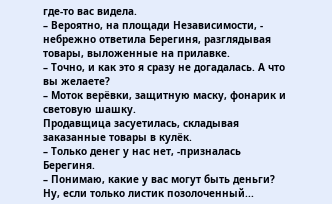где-то вас видела.
– Вероятно, на площади Независимости, - небрежно ответила Берегиня, разглядывая товары, выложенные на прилавке.
– Точно, и как это я сразу не догадалась. А что вы желаете?
– Моток верёвки, защитную маску, фонарик и световую шашку.
Продавщица засуетилась, складывая заказанные товары в кулёк.
– Только денег у нас нет, -призналась Берегиня.
– Понимаю, какие у вас могут быть деньги? Ну, если только листик позолоченный...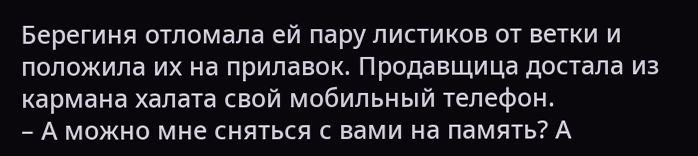Берегиня отломала ей пару листиков от ветки и положила их на прилавок. Продавщица достала из кармана халата свой мобильный телефон.
– А можно мне сняться с вами на память? А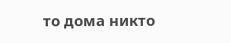то дома никто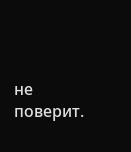не поверит.